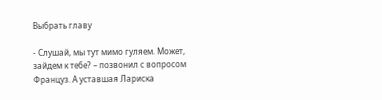Выбрать главу

- Слушай, мы тут мимо гуляем. Может, зайдем к тебе? – позвонил с вопросом Француз. А уставшая Лариска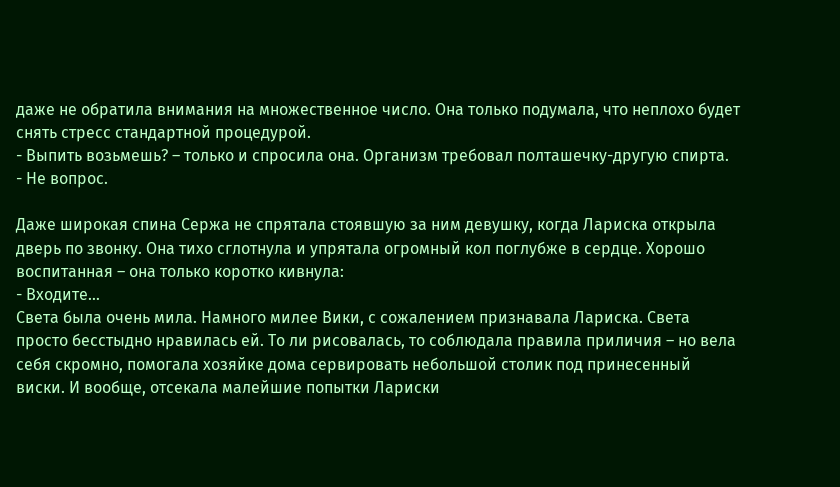даже не обратила внимания на множественное число. Она только подумала, что неплохо будет снять стресс стандартной процедурой.
- Выпить возьмешь? – только и спросила она. Организм требовал полташечку-другую спирта.
- Не вопрос.

Даже широкая спина Сержа не спрятала стоявшую за ним девушку, когда Лариска открыла дверь по звонку. Она тихо сглотнула и упрятала огромный кол поглубже в сердце. Хорошо воспитанная – она только коротко кивнула:
- Входите…
Света была очень мила. Намного милее Вики, с сожалением признавала Лариска. Света просто бесстыдно нравилась ей. То ли рисовалась, то соблюдала правила приличия – но вела себя скромно, помогала хозяйке дома сервировать небольшой столик под принесенный виски. И вообще, отсекала малейшие попытки Лариски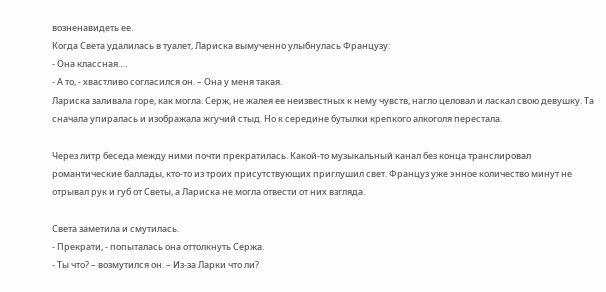возненавидеть ее.
Когда Света удалилась в туалет, Лариска вымученно улыбнулась Французу:
- Она классная….
- А то, - хвастливо согласился он. – Она у меня такая.
Лариска заливала горе, как могла. Серж, не жалея ее неизвестных к нему чувств, нагло целовал и ласкал свою девушку. Та сначала упиралась и изображала жгучий стыд. Но к середине бутылки крепкого алкоголя перестала.

Через литр беседа между ними почти прекратилась. Какой-то музыкальный канал без конца транслировал романтические баллады, кто-то из троих присутствующих приглушил свет. Француз уже энное количество минут не отрывал рук и губ от Светы, а Лариска не могла отвести от них взгляда.

Света заметила и смутилась.
- Прекрати, - попыталась она оттолкнуть Сержа.
- Ты что? – возмутился он. – Из-за Ларки что ли?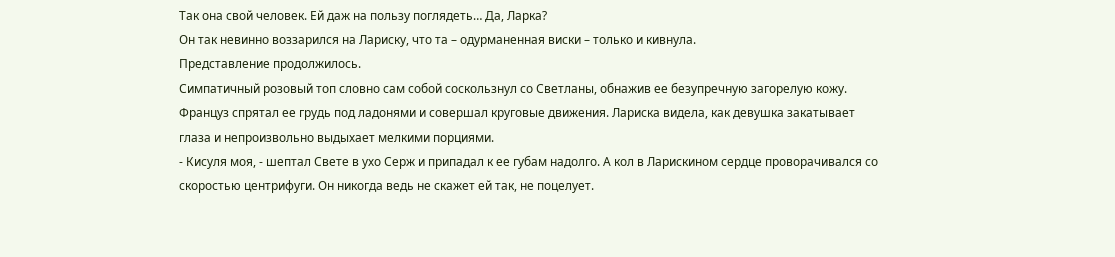Так она свой человек. Ей даж на пользу поглядеть… Да, Ларка?
Он так невинно воззарился на Лариску, что та – одурманенная виски – только и кивнула.
Представление продолжилось.
Симпатичный розовый топ словно сам собой соскользнул со Светланы, обнажив ее безупречную загорелую кожу. Француз спрятал ее грудь под ладонями и совершал круговые движения. Лариска видела, как девушка закатывает глаза и непроизвольно выдыхает мелкими порциями.
- Кисуля моя, - шептал Свете в ухо Серж и припадал к ее губам надолго. А кол в Ларискином сердце проворачивался со скоростью центрифуги. Он никогда ведь не скажет ей так, не поцелует.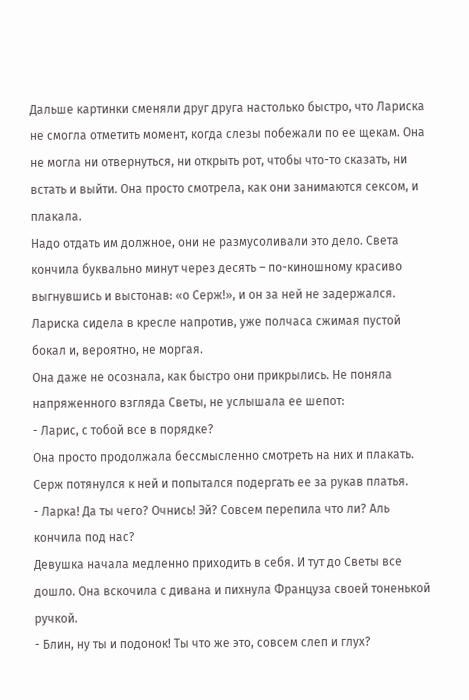Дальше картинки сменяли друг друга настолько быстро, что Лариска не смогла отметить момент, когда слезы побежали по ее щекам. Она не могла ни отвернуться, ни открыть рот, чтобы что-то сказать, ни встать и выйти. Она просто смотрела, как они занимаются сексом, и плакала.
Надо отдать им должное, они не размусоливали это дело. Света кончила буквально минут через десять – по-киношному красиво выгнувшись и выстонав: «о Серж!», и он за ней не задержался.
Лариска сидела в кресле напротив, уже полчаса сжимая пустой бокал и, вероятно, не моргая.
Она даже не осознала, как быстро они прикрылись. Не поняла напряженного взгляда Светы, не услышала ее шепот:
- Ларис, с тобой все в порядке?
Она просто продолжала бессмысленно смотреть на них и плакать.
Серж потянулся к ней и попытался подергать ее за рукав платья.
- Ларка! Да ты чего? Очнись! Эй? Совсем перепила что ли? Аль кончила под нас?
Девушка начала медленно приходить в себя. И тут до Светы все дошло. Она вскочила с дивана и пихнула Француза своей тоненькой ручкой.
- Блин, ну ты и подонок! Ты что же это, совсем слеп и глух?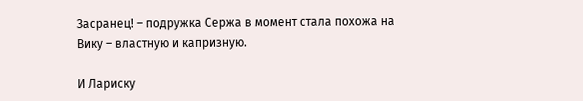Засранец! – подружка Сержа в момент стала похожа на Вику – властную и капризную.

И Лариску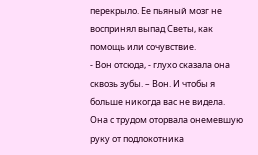перекрыло. Ее пьяный мозг не воспринял выпад Светы, как помощь или сочувствие.
- Вон отсюда, - глухо сказала она сквозь зубы. – Вон. И чтобы я больше никогда вас не видела.
Она с трудом оторвала онемевшую руку от подлокотника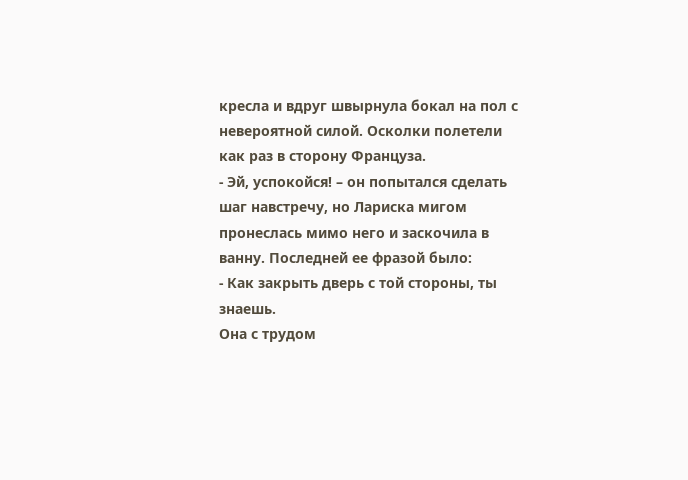кресла и вдруг швырнула бокал на пол с невероятной силой. Осколки полетели как раз в сторону Француза.
- Эй, успокойся! – он попытался сделать шаг навстречу, но Лариска мигом пронеслась мимо него и заскочила в ванну. Последней ее фразой было:
- Как закрыть дверь с той стороны, ты знаешь.
Она с трудом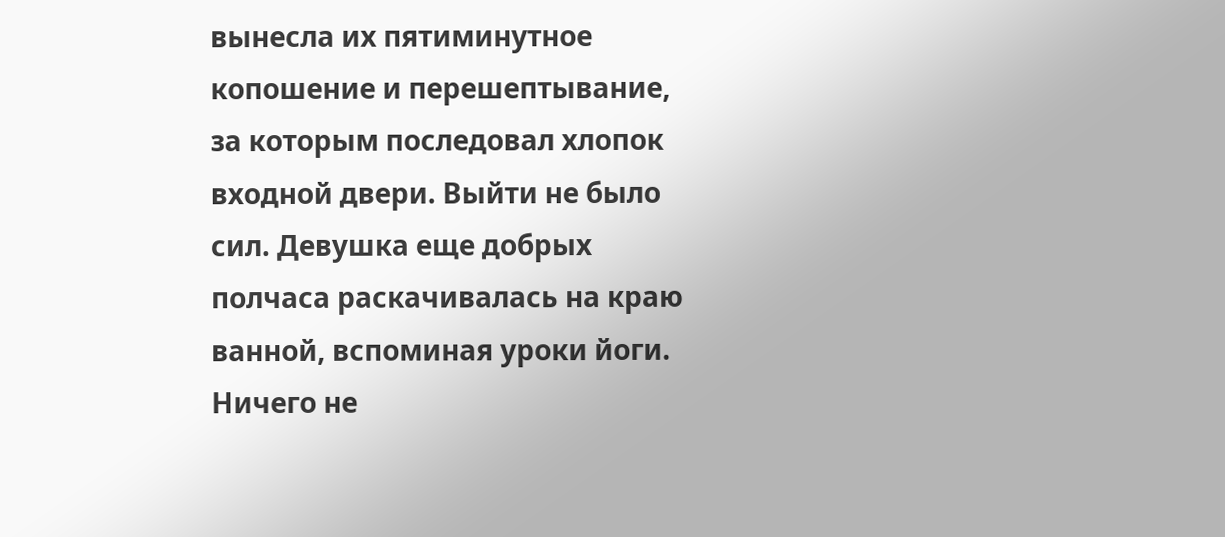вынесла их пятиминутное копошение и перешептывание, за которым последовал хлопок входной двери. Выйти не было сил. Девушка еще добрых полчаса раскачивалась на краю ванной, вспоминая уроки йоги. Ничего не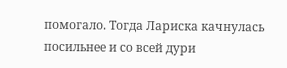помогало. Тогда Лариска качнулась посильнее и со всей дури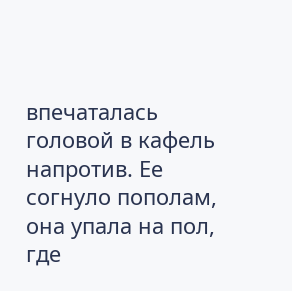впечаталась головой в кафель напротив. Ее согнуло пополам, она упала на пол, где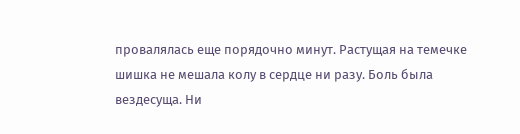провалялась еще порядочно минут. Растущая на темечке шишка не мешала колу в сердце ни разу. Боль была вездесуща. Ни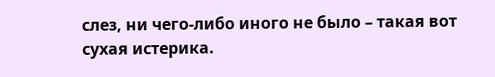слез, ни чего-либо иного не было – такая вот сухая истерика.